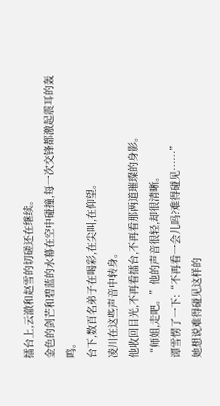擂台上,云澈和赵雪的切磋还在继续。
金色的剑芒和碧蓝的水幕在空中碰撞,每一次交锋都激起震耳的轰鸣。
台下,数百名弟子在喝彩,在尖叫,在仰望。
凌川在这些声音中转身。
他收回目光,不再看擂台,不再看那两道璀璨的身影。
“师姐,走吧。”他的声音很轻,却很清晰。
谭雪愣了一下:“不再看一会儿吗?难得碰见……”
她想说难得碰见这样的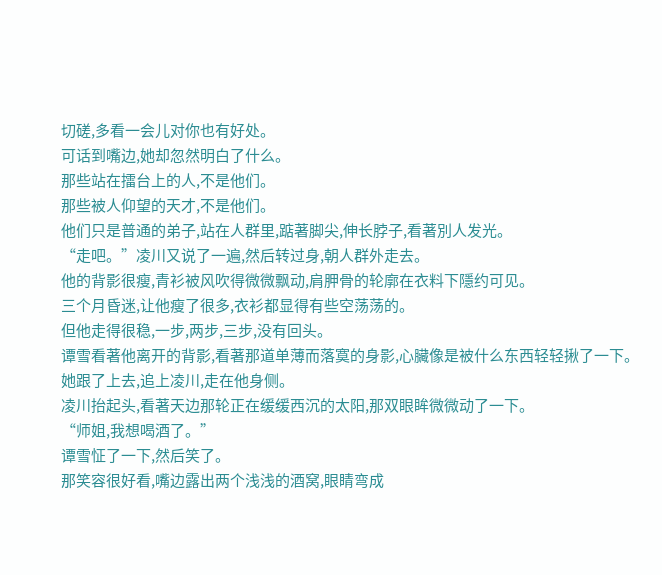切磋,多看一会儿对你也有好处。
可话到嘴边,她却忽然明白了什么。
那些站在擂台上的人,不是他们。
那些被人仰望的天才,不是他们。
他们只是普通的弟子,站在人群里,踮著脚尖,伸长脖子,看著別人发光。
“走吧。”凌川又说了一遍,然后转过身,朝人群外走去。
他的背影很瘦,青衫被风吹得微微飘动,肩胛骨的轮廓在衣料下隱约可见。
三个月昏迷,让他瘦了很多,衣衫都显得有些空荡荡的。
但他走得很稳,一步,两步,三步,没有回头。
谭雪看著他离开的背影,看著那道单薄而落寞的身影,心臟像是被什么东西轻轻揪了一下。
她跟了上去,追上凌川,走在他身侧。
凌川抬起头,看著天边那轮正在缓缓西沉的太阳,那双眼眸微微动了一下。
“师姐,我想喝酒了。”
谭雪怔了一下,然后笑了。
那笑容很好看,嘴边露出两个浅浅的酒窝,眼睛弯成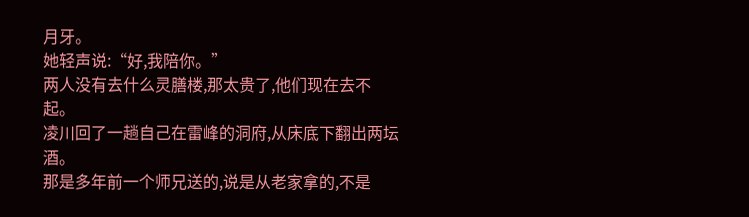月牙。
她轻声说:“好,我陪你。”
两人没有去什么灵膳楼,那太贵了,他们现在去不起。
凌川回了一趟自己在雷峰的洞府,从床底下翻出两坛酒。
那是多年前一个师兄送的,说是从老家拿的,不是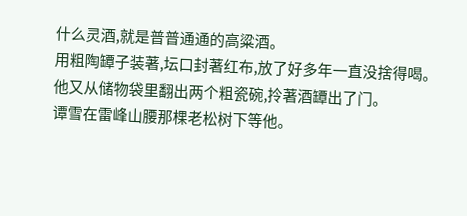什么灵酒,就是普普通通的高粱酒。
用粗陶罈子装著,坛口封著红布,放了好多年一直没捨得喝。
他又从储物袋里翻出两个粗瓷碗,拎著酒罈出了门。
谭雪在雷峰山腰那棵老松树下等他。